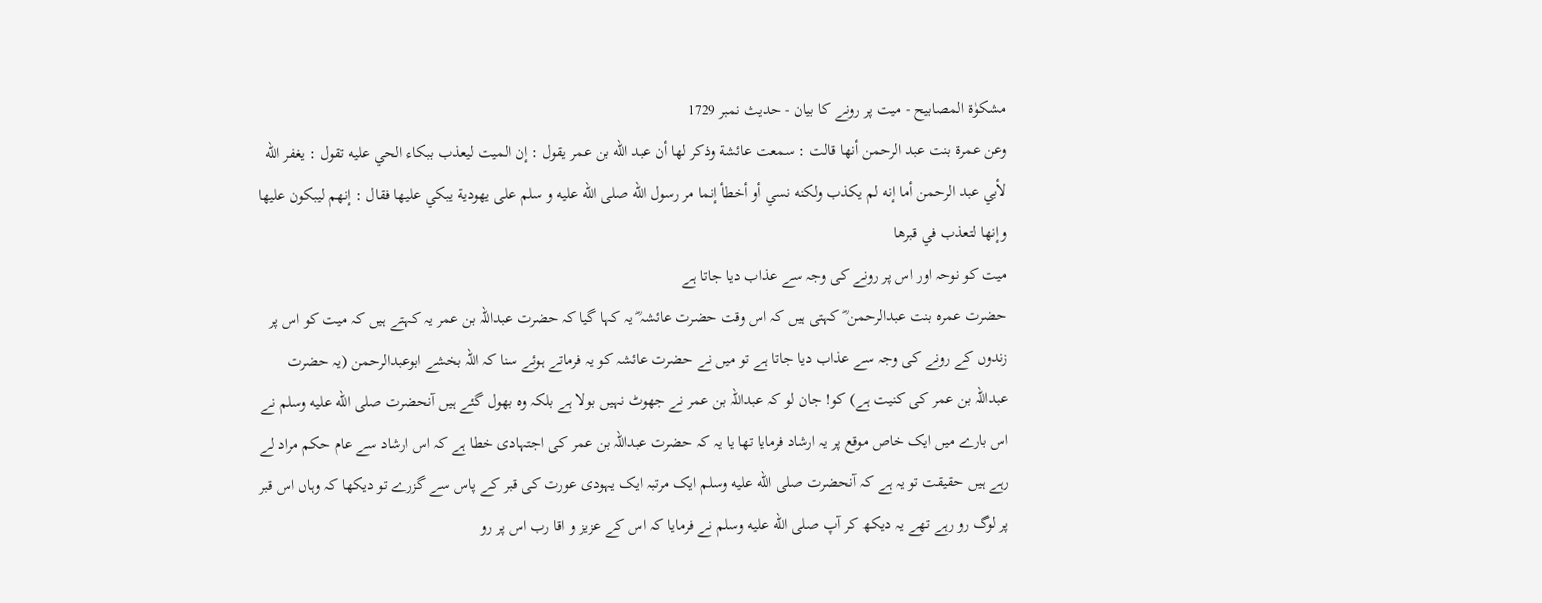مشکوٰۃ المصابیح - میت پر رونے کا بیان - حدیث نمبر 1729
وعن عمرة بنت عبد الرحمن أنها قالت : سمعت عائشة وذكر لها أن عبد الله بن عمر يقول : إن الميت ليعذب ببكاء الحي عليه تقول : يغفر الله لأبي عبد الرحمن أما إنه لم يكذب ولكنه نسي أو أخطأ إنما مر رسول الله صلى الله عليه و سلم على يهودية يبكي عليها فقال : إنهم ليبكون عليها وإنها لتعذب في قبرها
میت کو نوحہ اور اس پر رونے کی وجہ سے عذاب دیا جاتا ہے
حضرت عمرہ بنت عبدالرحمن ؓ کہتی ہیں کہ اس وقت حضرت عائشہ ؓ یہ کہا گیا کہ حضرت عبداللہ بن عمر یہ کہتے ہیں کہ میت کو اس پر زندوں کے رونے کی وجہ سے عذاب دیا جاتا ہے تو میں نے حضرت عائشہ کو یہ فرماتے ہوئے سنا کہ اللہ بخشے ابوعبدالرحمن (یہ حضرت عبداللہ بن عمر کی کنیت ہے) کو! جان لو کہ عبداللہ بن عمر نے جھوٹ نہیں بولا ہے بلکہ وہ بھول گئے ہیں آنحضرت صلى الله عليه وسلم نے اس بارے میں ایک خاص موقع پر یہ ارشاد فرمایا تھا یا یہ کہ حضرت عبداللہ بن عمر کی اجتہادی خطا ہے کہ اس ارشاد سے عام حکم مراد لے رہے ہیں حقیقت تو یہ ہے کہ آنحضرت صلى الله عليه وسلم ایک مرتبہ ایک یہودی عورت کی قبر کے پاس سے گزرے تو دیکھا کہ وہاں اس قبر پر لوگ رو رہے تھے یہ دیکھ کر آپ صلى الله عليه وسلم نے فرمایا کہ اس کے عزیز و اقا رب اس پر رو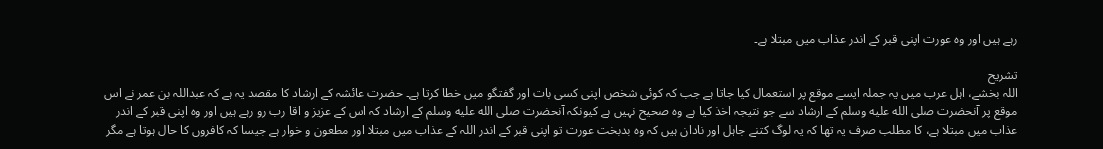رہے ہیں اور وہ عورت اپنی قبر کے اندر عذاب میں مبتلا ہے۔

تشریح
اللہ بخشے، اہل عرب میں یہ جملہ ایسے موقع پر استعمال کیا جاتا ہے جب کہ کوئی شخص اپنی کسی بات اور گفتگو میں خطا کرتا ہے۔ حضرت عائشہ کے ارشاد کا مقصد یہ ہے کہ عبداللہ بن عمر نے اس موقع پر آنحضرت صلى الله عليه وسلم کے ارشاد سے جو نتیجہ اخذ کیا ہے وہ صحیح نہیں ہے کیونکہ آنحضرت صلى الله عليه وسلم کے ارشاد کہ اس کے عزیز و اقا رب رو رہے ہیں اور وہ اپنی قبر کے اندر عذاب میں مبتلا ہے، کا مطلب صرف یہ تھا کہ یہ لوگ کتنے جاہل اور نادان ہیں کہ وہ بدبخت عورت تو اپنی قبر کے اندر اللہ کے عذاب میں مبتلا اور مطعون و خوار ہے جیسا کہ کافروں کا حال ہوتا ہے مگر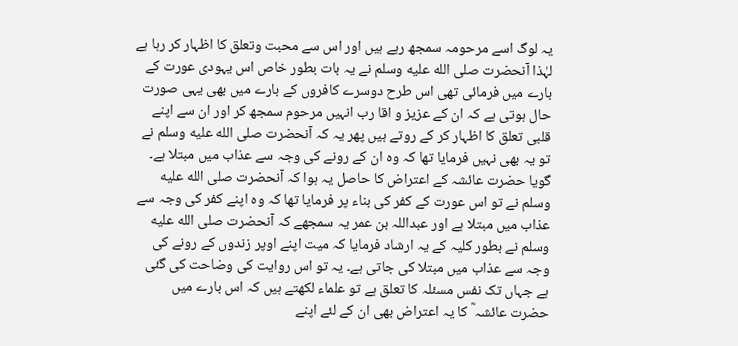یہ لوگ اسے مرحومہ سمجھ رہے ہیں اور اس سے محبت وتعلق کا اظہار کر رہا ہے لہٰذا آنحضرت صلى الله عليه وسلم نے یہ بات بطور خاص اس یہودی عورت کے بارے میں فرمائی تھی اس طرح دوسرے کافروں کے بارے میں بھی یہی صورت حال ہوتی ہے کہ ان کے عزیز و اقا رب انہیں مرحوم سمجھ کر اور ان سے اپنے قلبی تعلق کا اظہار کر کے روتے ہیں پھر یہ کہ آنحضرت صلى الله عليه وسلم نے تو یہ بھی نہیں فرمایا تھا کہ وہ ان کے رونے کی وجہ سے عذاب میں مبتلا ہے۔ گویا حضرت عائشہ کے اعتراض کا حاصل یہ ہوا کہ آنحضرت صلى الله عليه وسلم نے تو اس عورت کے کفر کی بناء پر فرمایا تھا کہ وہ اپنے کفر کی وجہ سے عذاب میں مبتلا ہے اور عبداللہ بن عمر یہ سمجھے کہ آنحضرت صلى الله عليه وسلم نے بطور کلیہ کے یہ ارشاد فرمایا کہ میت اپنے اوپر زندوں کے رونے کی وجہ سے عذاب میں مبتلا کی جاتی ہے۔ یہ تو اس روایت کی وضاحت کی گئی ہے جہاں تک نفس مسئلہ کا تعلق ہے تو علماء لکھتے ہیں کہ اس بارے میں حضرت عائشہ ؓ کا یہ اعتراض بھی ان کے لئے اپنے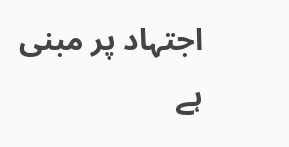اجتہاد پر مبنی ہے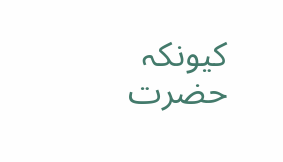کیونکہ حضرت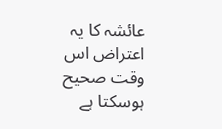عائشہ کا یہ اعتراض اس وقت صحیح ہوسکتا ہے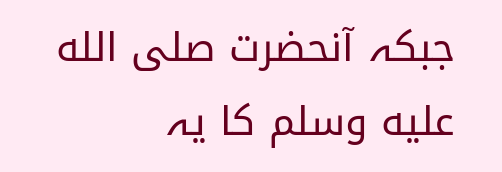جبکہ آنحضرت صلى الله عليه وسلم کا یہ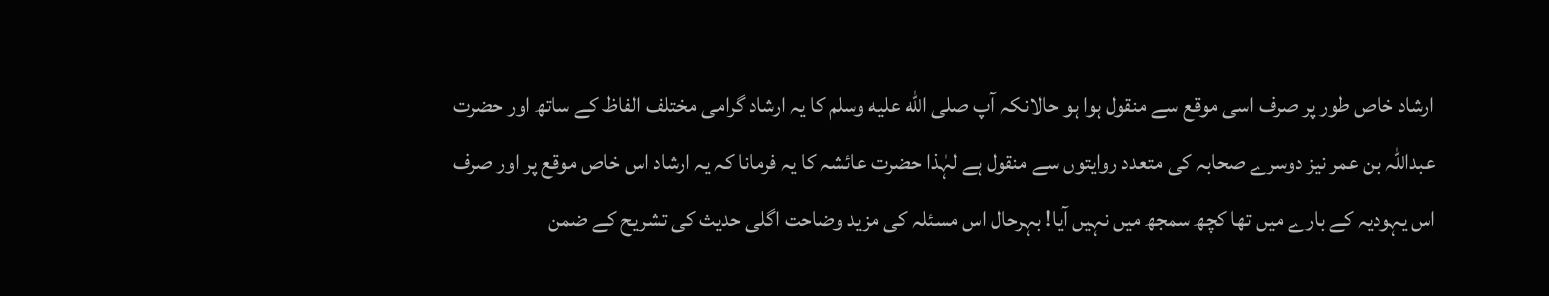ارشاد خاص طور پر صرف اسی موقع سے منقول ہوا ہو حالانکہ آپ صلى الله عليه وسلم کا یہ ارشاد گرامی مختلف الفاظ کے ساتھ اور حضرت عبداللہ بن عمر نیز دوسرے صحابہ کی متعدد روایتوں سے منقول ہے لہٰذا حضرت عائشہ کا یہ فرمانا کہ یہ ارشاد اس خاص موقع پر اور صرف اس یہودیہ کے بارے میں تھا کچھ سمجھ میں نہیں آیا! بہرحال اس مسئلہ کی مزید وضاحت اگلی حدیث کی تشریح کے ضمن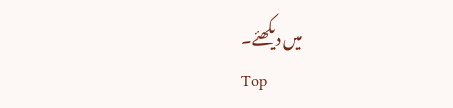میں دیکھئے۔
Top